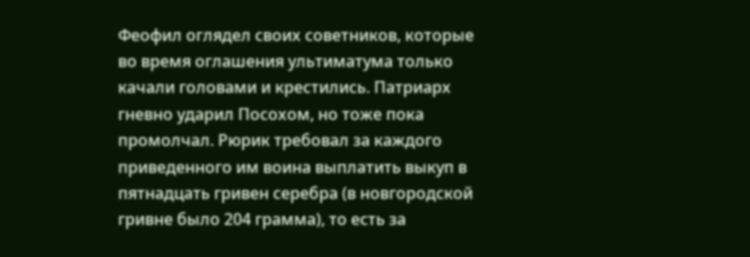Феофил оглядел своих советников, которые во время оглашения ультиматума только качали головами и крестились. Патриарх гневно ударил Посохом, но тоже пока промолчал. Рюрик требовал за каждого приведенного им воина выплатить выкуп в пятнадцать гривен серебра (в новгородской гривне было 204 грамма), то есть за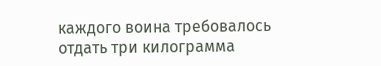каждого воина требовалось отдать три килограмма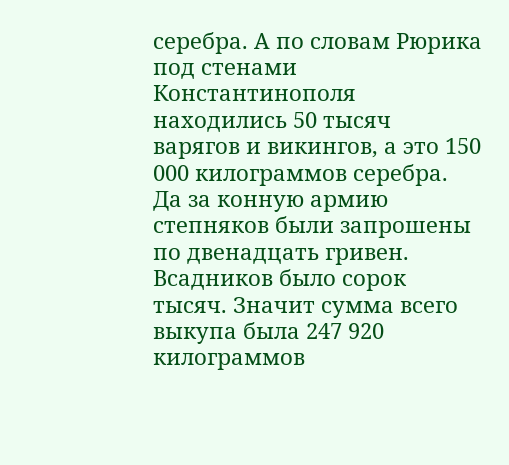серебра. А по словам Рюрика под стенами Константинополя находились 50 тысяч варягов и викингов, а это 150 000 килограммов серебра. Да за конную армию степняков были запрошены по двенадцать гривен. Всадников было сорок тысяч. Значит сумма всего выкупа была 247 920 килограммов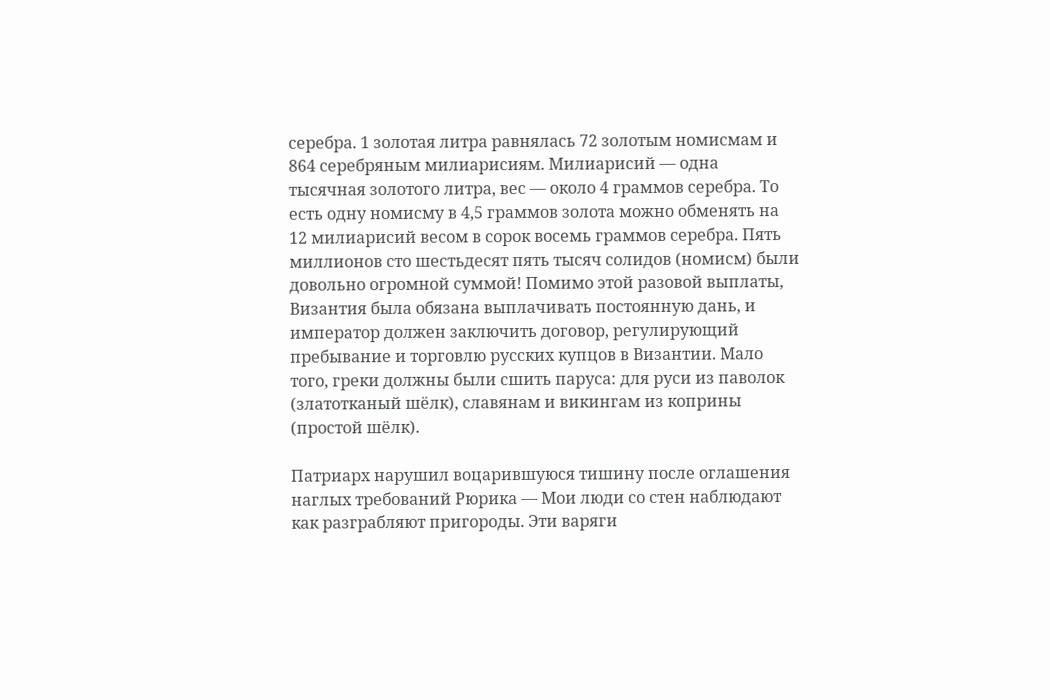серебра. 1 золотая литра равнялась 72 золотым номисмам и 864 серебряным милиарисиям. Милиарисий — одна тысячная золотого литра, вес — около 4 граммов серебра. То есть одну номисму в 4,5 граммов золота можно обменять на 12 милиарисий весом в сорок восемь граммов серебра. Пять миллионов сто шестьдесят пять тысяч солидов (номисм) были довольно огромной суммой! Помимо этой разовой выплаты, Византия была обязана выплачивать постоянную дань, и император должен заключить договор, регулирующий пребывание и торговлю русских купцов в Византии. Мало того, греки должны были сшить паруса: для руси из паволок (златотканый шёлк), славянам и викингам из коприны (простой шёлк).

Патриарх нарушил воцарившуюся тишину после оглашения наглых требований Рюрика — Мои люди со стен наблюдают как разграбляют пригороды. Эти варяги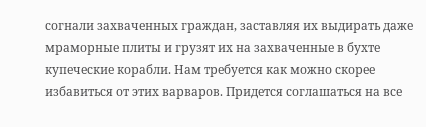согнали захваченных граждан, заставляя их выдирать даже мраморные плиты и грузят их на захваченные в бухте купеческие корабли. Нам требуется как можно скорее избавиться от этих варваров. Придется соглашаться на все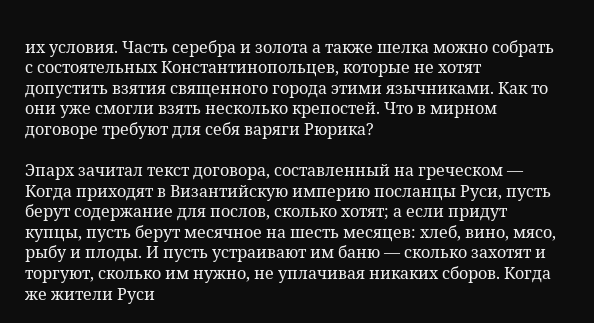их условия. Часть серебра и золота а также шелка можно собрать с состоятельных Константинопольцев, которые не хотят допустить взятия священного города этими язычниками. Как то они уже смогли взять несколько крепостей. Что в мирном договоре требуют для себя варяги Рюрика?

Эпарх зачитал текст договора, составленный на греческом — Когда приходят в Византийскую империю посланцы Руси, пусть берут содержание для послов, сколько хотят; а если придут купцы, пусть берут месячное на шесть месяцев: хлеб, вино, мясо, рыбу и плоды. И пусть устраивают им баню — сколько захотят и торгуют, сколько им нужно, не уплачивая никаких сборов. Когда же жители Руси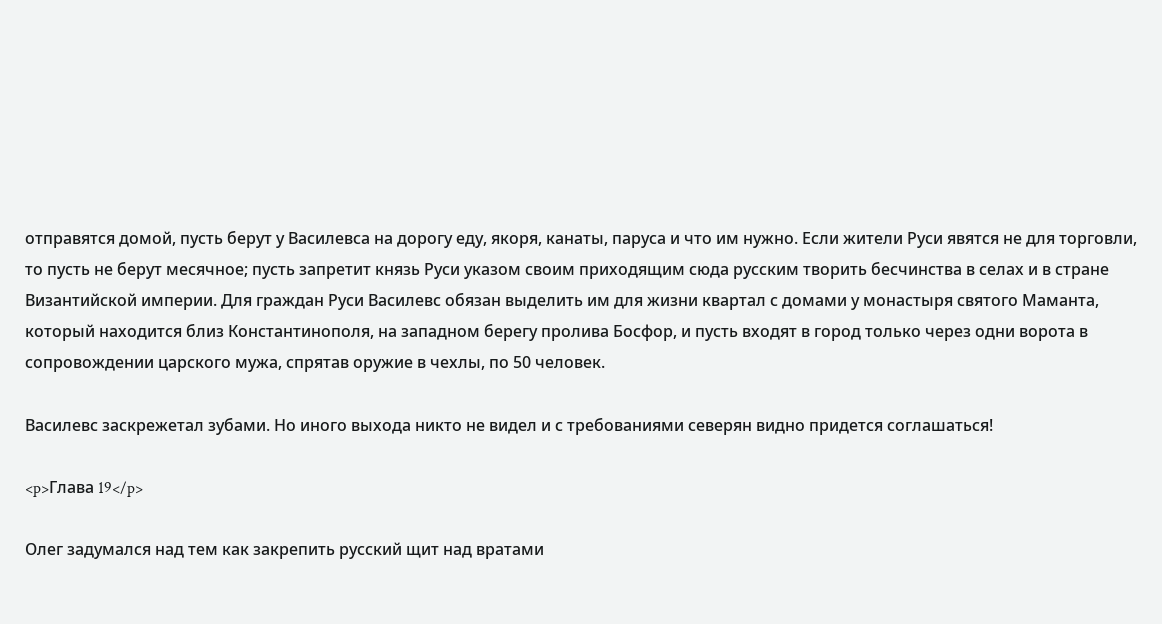отправятся домой, пусть берут у Василевса на дорогу еду, якоря, канаты, паруса и что им нужно. Если жители Руси явятся не для торговли, то пусть не берут месячное; пусть запретит князь Руси указом своим приходящим сюда русским творить бесчинства в селах и в стране Византийской империи. Для граждан Руси Василевс обязан выделить им для жизни квартал с домами у монастыря святого Маманта, который находится близ Константинополя, на западном берегу пролива Босфор, и пусть входят в город только через одни ворота в сопровождении царского мужа, спрятав оружие в чехлы, по 50 человек.

Василевс заскрежетал зубами. Но иного выхода никто не видел и с требованиями северян видно придется соглашаться!

<p>Глава 19</p>

Олег задумался над тем как закрепить русский щит над вратами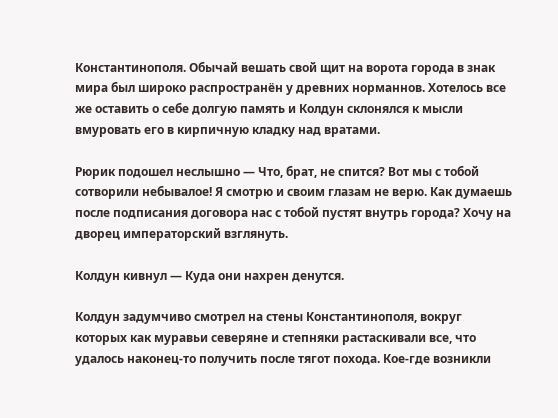Константинополя. Обычай вешать свой щит на ворота города в знак мира был широко распространён у древних норманнов. Хотелось все же оставить о себе долгую память и Колдун склонялся к мысли вмуровать его в кирпичную кладку над вратами.

Рюрик подошел неслышно — Что, брат, не спится? Вот мы с тобой сотворили небывалое! Я смотрю и своим глазам не верю. Как думаешь после подписания договора нас с тобой пустят внутрь города? Хочу на дворец императорский взглянуть.

Колдун кивнул — Куда они нахрен денутся.

Колдун задумчиво смотрел на стены Константинополя, вокруг которых как муравьи северяне и степняки растаскивали все, что удалось наконец-то получить после тягот похода. Кое-где возникли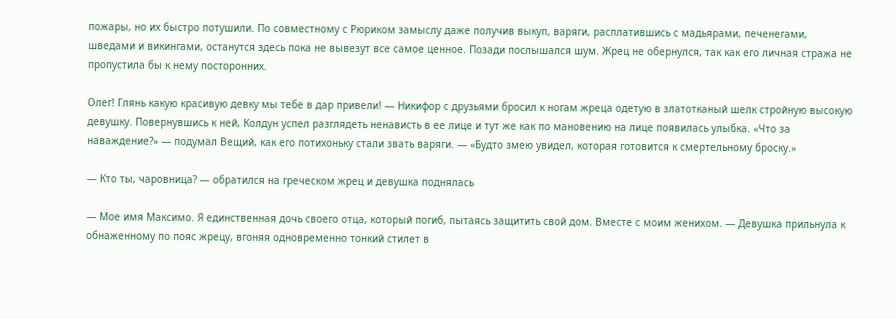пожары, но их быстро потушили. По совместному с Рюриком замыслу даже получив выкуп, варяги, расплатившись с мадьярами, печенегами, шведами и викингами, останутся здесь пока не вывезут все самое ценное. Позади послышался шум. Жрец не обернулся, так как его личная стража не пропустила бы к нему посторонних.

Олег! Глянь какую красивую девку мы тебе в дар привели! — Никифор с друзьями бросил к ногам жреца одетую в златотканый шелк стройную высокую девушку. Повернувшись к ней, Колдун успел разглядеть ненависть в ее лице и тут же как по мановению на лице появилась улыбка. «Что за наваждение?» — подумал Вещий, как его потихоньку стали звать варяги. — «Будто змею увидел, которая готовится к смертельному броску.»

— Кто ты, чаровница? — обратился на греческом жрец и девушка поднялась

— Мое имя Максимо. Я единственная дочь своего отца, который погиб, пытаясь защитить свой дом. Вместе с моим женихом. — Девушка прильнула к обнаженному по пояс жрецу, вгоняя одновременно тонкий стилет в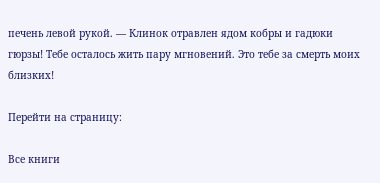печень левой рукой. — Клинок отравлен ядом кобры и гадюки гюрзы! Тебе осталось жить пару мгновений. Это тебе за смерть моих близких!

Перейти на страницу:

Все книги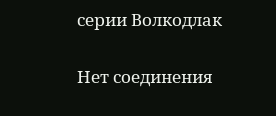серии Волкодлак

Нет соединения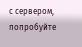с сервером, попробуйте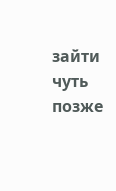зайти чуть позже